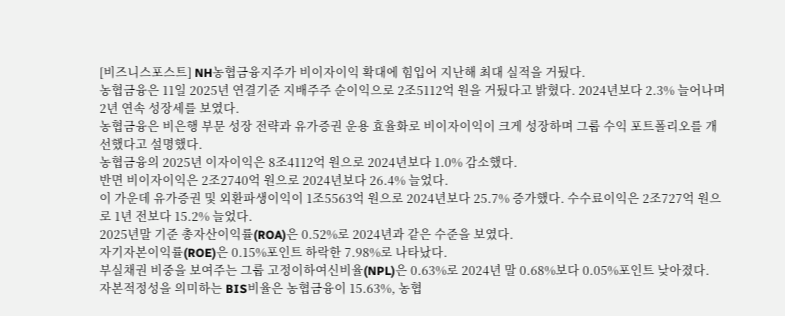[비즈니스포스트] NH농협금융지주가 비이자이익 확대에 힘입어 지난해 최대 실적을 거뒀다.
농협금융은 11일 2025년 연결기준 지배주주 순이익으로 2조5112억 원을 거뒀다고 밝혔다. 2024년보다 2.3% 늘어나며 2년 연속 성장세를 보였다.
농협금융은 비은행 부문 성장 전략과 유가증권 운용 효율화로 비이자이익이 크게 성장하며 그룹 수익 포트폴리오를 개선했다고 설명했다.
농협금융의 2025년 이자이익은 8조4112억 원으로 2024년보다 1.0% 감소했다.
반면 비이자이익은 2조2740억 원으로 2024년보다 26.4% 늘었다.
이 가운데 유가증권 및 외환파생이익이 1조5563억 원으로 2024년보다 25.7% 증가했다. 수수료이익은 2조727억 원으로 1년 전보다 15.2% 늘었다.
2025년말 기준 총자산이익률(ROA)은 0.52%로 2024년과 같은 수준을 보였다.
자기자본이익률(ROE)은 0.15%포인트 하락한 7.98%로 나타났다.
부실채권 비중을 보여주는 그룹 고정이하여신비율(NPL)은 0.63%로 2024년 말 0.68%보다 0.05%포인트 낮아졌다.
자본적정성을 의미하는 BIS비율은 농협금융이 15.63%, 농협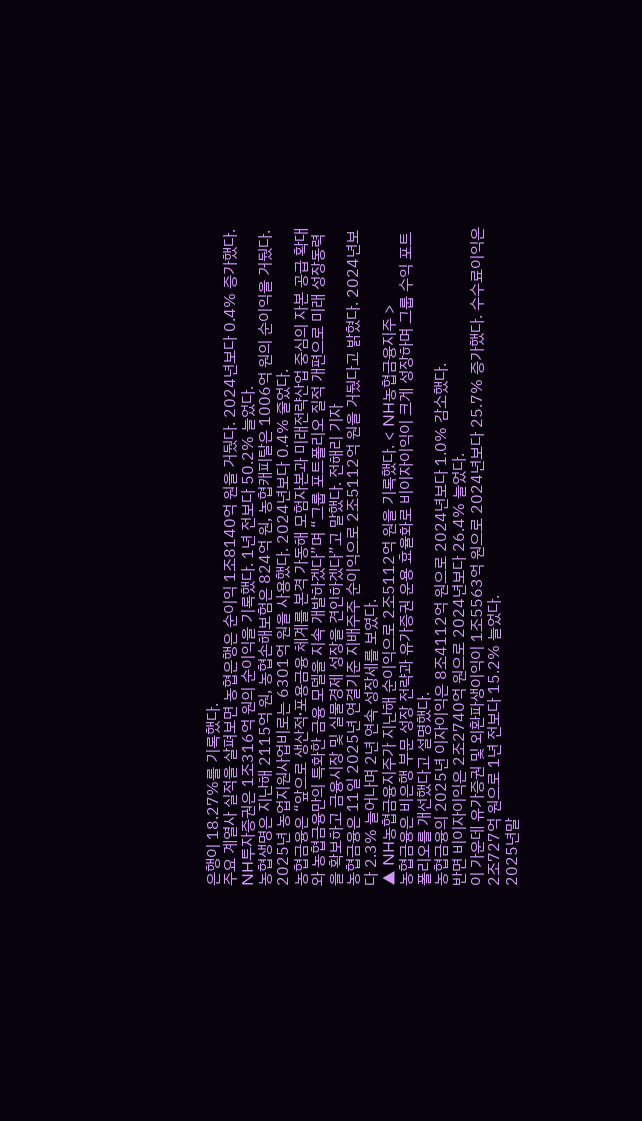은행이 18.27%를 기록했다.
주요 계열사 실적을 살펴보면 농협은행은 순이익 1조8140억 원을 거뒀다. 2024년보다 0.4% 증가했다.
NH투자증권은 1조316억 원의 순이익을 기록했다. 1년 전보다 50.2% 늘었다.
농협생명은 지난해 2115억 원, 농협손해보험은 824억 원, 농협캐피탈은 1006억 원의 순이익을 거뒀다.
2025년 농업지원사업비로는 6301억 원을 사용했다. 2024년보다 0.4% 줄었다.
농협금융은 “앞으로 생산적ᐧ포용금융 체계를 본격 가동해 모험자본과 미래전략산업 중심의 자본 공급 확대와 농협금융만의 특화한 금융 모델을 지속 개발하겠다”며 “그룹 포트폴리오 질적 개편으로 미래 성장동력을 확보하고 금융시장 및 실물경제 성장을 견인하겠다”고 말했다. 전해리 기자
농협금융은 11일 2025년 연결기준 지배주주 순이익으로 2조5112억 원을 거뒀다고 밝혔다. 2024년보다 2.3% 늘어나며 2년 연속 성장세를 보였다.
▲ NH농협금융지주가 지난해 순이익으로 2조5112억 원을 기록했다. < NH농협금융지주 >
농협금융은 비은행 부문 성장 전략과 유가증권 운용 효율화로 비이자이익이 크게 성장하며 그룹 수익 포트폴리오를 개선했다고 설명했다.
농협금융의 2025년 이자이익은 8조4112억 원으로 2024년보다 1.0% 감소했다.
반면 비이자이익은 2조2740억 원으로 2024년보다 26.4% 늘었다.
이 가운데 유가증권 및 외환파생이익이 1조5563억 원으로 2024년보다 25.7% 증가했다. 수수료이익은 2조727억 원으로 1년 전보다 15.2% 늘었다.
2025년말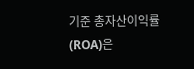기준 총자산이익률(ROA)은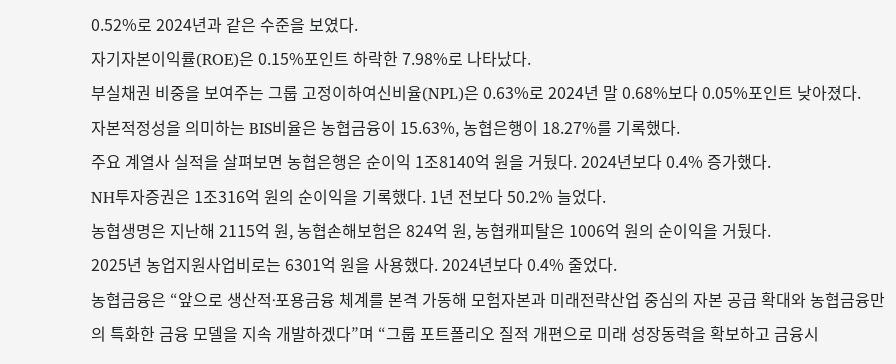0.52%로 2024년과 같은 수준을 보였다.
자기자본이익률(ROE)은 0.15%포인트 하락한 7.98%로 나타났다.
부실채권 비중을 보여주는 그룹 고정이하여신비율(NPL)은 0.63%로 2024년 말 0.68%보다 0.05%포인트 낮아졌다.
자본적정성을 의미하는 BIS비율은 농협금융이 15.63%, 농협은행이 18.27%를 기록했다.
주요 계열사 실적을 살펴보면 농협은행은 순이익 1조8140억 원을 거뒀다. 2024년보다 0.4% 증가했다.
NH투자증권은 1조316억 원의 순이익을 기록했다. 1년 전보다 50.2% 늘었다.
농협생명은 지난해 2115억 원, 농협손해보험은 824억 원, 농협캐피탈은 1006억 원의 순이익을 거뒀다.
2025년 농업지원사업비로는 6301억 원을 사용했다. 2024년보다 0.4% 줄었다.
농협금융은 “앞으로 생산적ᐧ포용금융 체계를 본격 가동해 모험자본과 미래전략산업 중심의 자본 공급 확대와 농협금융만의 특화한 금융 모델을 지속 개발하겠다”며 “그룹 포트폴리오 질적 개편으로 미래 성장동력을 확보하고 금융시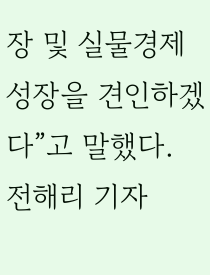장 및 실물경제 성장을 견인하겠다”고 말했다. 전해리 기자